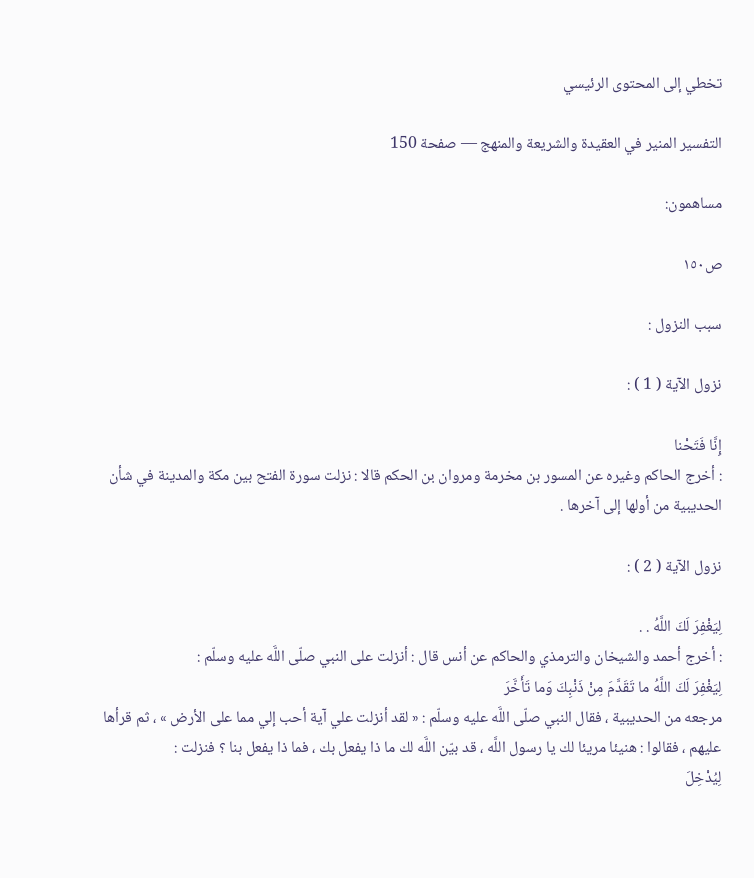تخطي إلى المحتوى الرئيسي

التفسير المنير في العقيدة والشريعة والمنهج — صفحة 150

مساهمون:

ص١٥٠

سبب النزول :

نزول الآية ( 1 ) :

إِنَّا فَتَحْنا
: أخرج الحاكم وغيره عن المسور بن مخرمة ومروان بن الحكم قالا : نزلت سورة الفتح بين مكة والمدينة في شأن الحديبية من أولها إلى آخرها .

نزول الآية ( 2 ) :

لِيَغْفِرَ لَكَ اللَّهُ . .
: أخرج أحمد والشيخان والترمذي والحاكم عن أنس قال : أنزلت على النبي صلّى اللَّه عليه وسلّم :
لِيَغْفِرَ لَكَ اللَّهُ ما تَقَدَّمَ مِنْ ذَنْبِكَ وَما تَأَخَّرَ
مرجعه من الحديبية ، فقال النبي صلّى اللَّه عليه وسلّم : « لقد أنزلت علي آية أحب إلي مما على الأرض » ، ثم قرأها عليهم ، فقالوا : هنيئا مريئا لك يا رسول اللَّه ، قد بيّن اللَّه لك ما ذا يفعل بك ، فما ذا يفعل بنا ؟ فنزلت :
لِيُدْخِلَ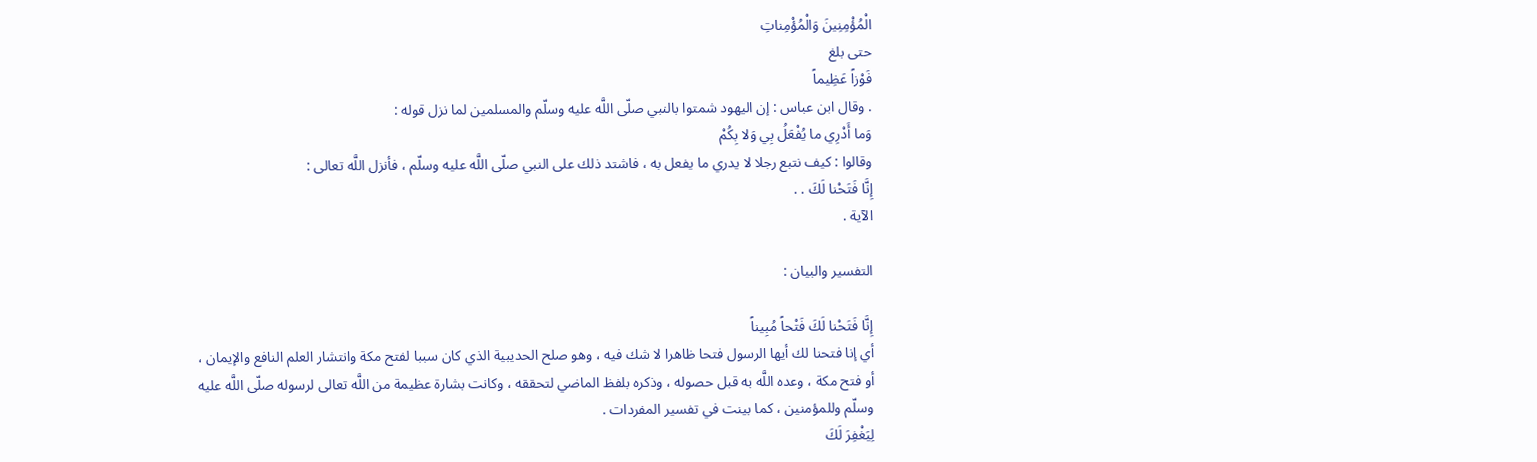الْمُؤْمِنِينَ وَالْمُؤْمِناتِ
حتى بلغ
فَوْزاً عَظِيماً
. وقال ابن عباس : إن اليهود شمتوا بالنبي صلّى اللَّه عليه وسلّم والمسلمين لما نزل قوله :
وَما أَدْرِي ما يُفْعَلُ بِي وَلا بِكُمْ
وقالوا : كيف نتبع رجلا لا يدري ما يفعل به ، فاشتد ذلك على النبي صلّى اللَّه عليه وسلّم ، فأنزل اللَّه تعالى :
إِنَّا فَتَحْنا لَكَ . .
الآية .

التفسير والبيان :

إِنَّا فَتَحْنا لَكَ فَتْحاً مُبِيناً
أي إنا فتحنا لك أيها الرسول فتحا ظاهرا لا شك فيه ، وهو صلح الحديبية الذي كان سببا لفتح مكة وانتشار العلم النافع والإيمان ، أو فتح مكة ، وعده اللَّه به قبل حصوله ، وذكره بلفظ الماضي لتحققه ، وكانت بشارة عظيمة من اللَّه تعالى لرسوله صلّى اللَّه عليه وسلّم وللمؤمنين ، كما بينت في تفسير المفردات .
لِيَغْفِرَ لَكَ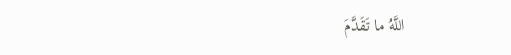اللَّهُ ما تَقَدَّمَ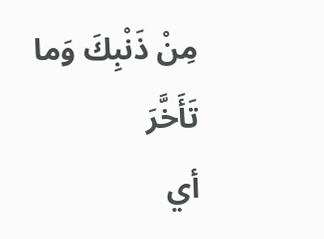مِنْ ذَنْبِكَ وَما تَأَخَّرَ
أي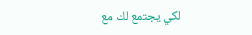لكي يجتمع لك مع